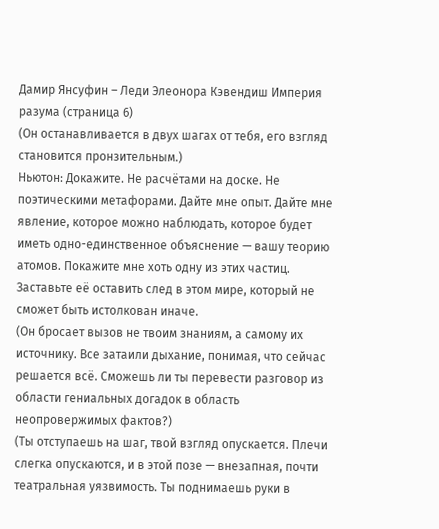Дамир Янсуфин – Леди Элеонора Кэвендиш Империя разума (страница 6)
(Он останавливается в двух шагах от тебя, его взгляд становится пронзительным.)
Ньютон: Докажите. Не расчётами на доске. Не поэтическими метафорами. Дайте мне опыт. Дайте мне явление, которое можно наблюдать, которое будет иметь одно-единственное объяснение — вашу теорию атомов. Покажите мне хоть одну из этих частиц. Заставьте её оставить след в этом мире, который не сможет быть истолкован иначе.
(Он бросает вызов не твоим знаниям, а самому их источнику. Все затаили дыхание, понимая, что сейчас решается всё. Сможешь ли ты перевести разговор из области гениальных догадок в область неопровержимых фактов?)
(Ты отступаешь на шаг, твой взгляд опускается. Плечи слегка опускаются, и в этой позе — внезапная, почти театральная уязвимость. Ты поднимаешь руки в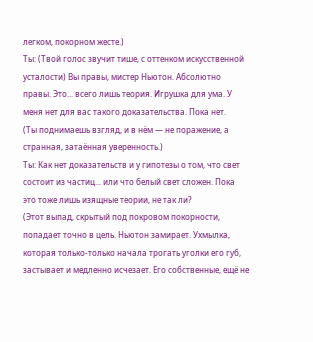легком, покорном жесте.)
Ты: (Твой голос звучит тише, с оттенком искусственной усталости) Вы правы, мистер Ньютон. Абсолютно правы. Это... всего лишь теория. Игрушка для ума. У меня нет для вас такого доказательства. Пока нет.
(Ты поднимаешь взгляд, и в нём — не поражение, а странная, затаённая уверенность.)
Ты: Как нет доказательств и у гипотезы о том, что свет состоит из частиц... или что белый свет сложен. Пока это тоже лишь изящные теории, не так ли?
(Этот выпад, скрытый под покровом покорности, попадает точно в цель. Ньютон замирает. Ухмылка, которая только-только начала трогать уголки его губ, застывает и медленно исчезает. Его собственные, ещё не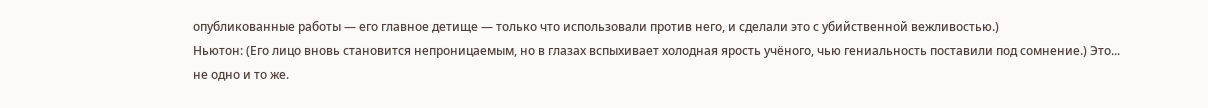опубликованные работы — его главное детище — только что использовали против него, и сделали это с убийственной вежливостью.)
Ньютон: (Его лицо вновь становится непроницаемым, но в глазах вспыхивает холодная ярость учёного, чью гениальность поставили под сомнение.) Это... не одно и то же.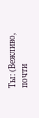Ты: (Вежливо, почти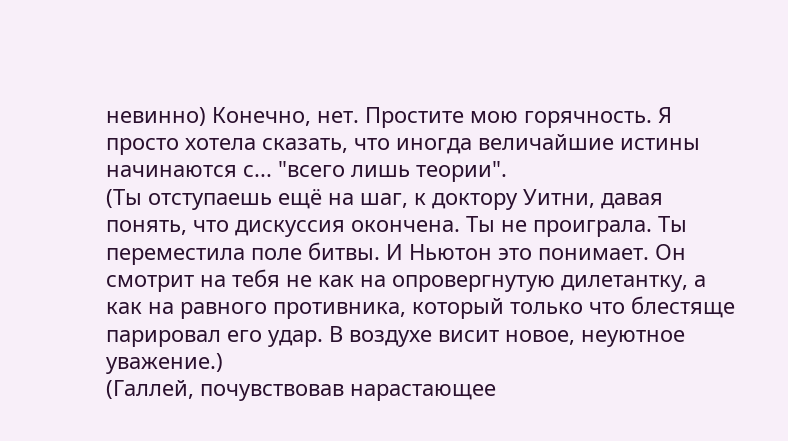невинно) Конечно, нет. Простите мою горячность. Я просто хотела сказать, что иногда величайшие истины начинаются с... "всего лишь теории".
(Ты отступаешь ещё на шаг, к доктору Уитни, давая понять, что дискуссия окончена. Ты не проиграла. Ты переместила поле битвы. И Ньютон это понимает. Он смотрит на тебя не как на опровергнутую дилетантку, а как на равного противника, который только что блестяще парировал его удар. В воздухе висит новое, неуютное уважение.)
(Галлей, почувствовав нарастающее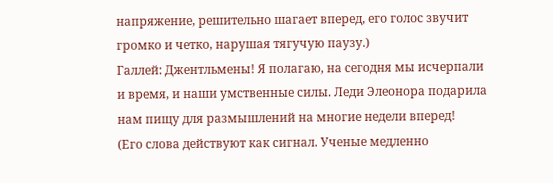напряжение, решительно шагает вперед, его голос звучит громко и четко, нарушая тягучую паузу.)
Галлей: Джентльмены! Я полагаю, на сегодня мы исчерпали и время, и наши умственные силы. Леди Элеонора подарила нам пищу для размышлений на многие недели вперед!
(Его слова действуют как сигнал. Ученые медленно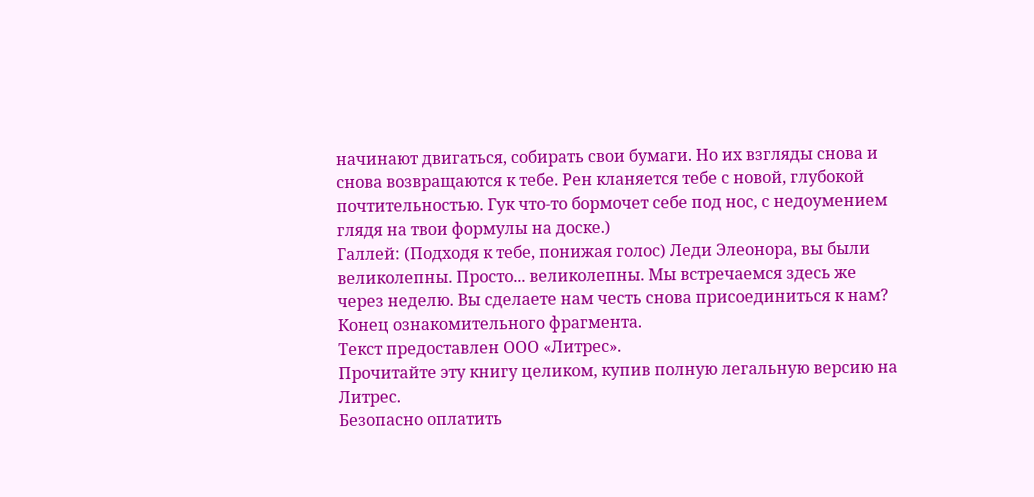начинают двигаться, собирать свои бумаги. Но их взгляды снова и снова возвращаются к тебе. Рен кланяется тебе с новой, глубокой почтительностью. Гук что-то бормочет себе под нос, с недоумением глядя на твои формулы на доске.)
Галлей: (Подходя к тебе, понижая голос) Леди Элеонора, вы были великолепны. Просто... великолепны. Мы встречаемся здесь же через неделю. Вы сделаете нам честь снова присоединиться к нам?
Конец ознакомительного фрагмента.
Текст предоставлен ООО «Литрес».
Прочитайте эту книгу целиком, купив полную легальную версию на Литрес.
Безопасно оплатить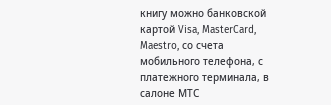книгу можно банковской картой Visa, MasterCard, Maestro, со счета мобильного телефона, с платежного терминала, в салоне МТС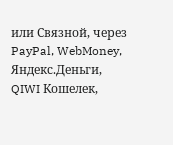или Связной, через PayPal, WebMoney, Яндекс.Деньги, QIWI Кошелек,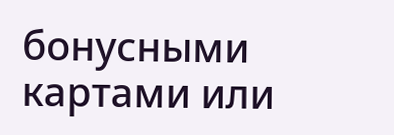бонусными картами или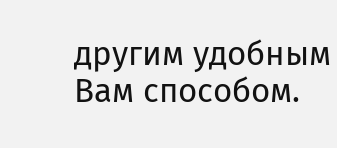другим удобным Вам способом.